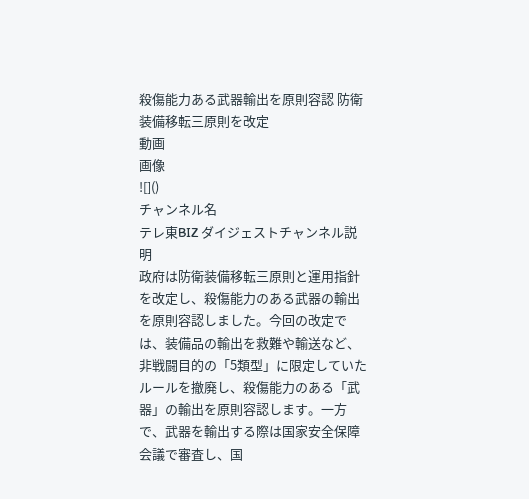殺傷能力ある武器輸出を原則容認 防衛装備移転三原則を改定
動画
画像
![]()
チャンネル名
テレ東BIZ ダイジェストチャンネル説明
政府は防衛装備移転三原則と運用指針を改定し、殺傷能力のある武器の輸出を原則容認しました。今回の改定では、装備品の輸出を救難や輸送など、非戦闘目的の「5類型」に限定していたルールを撤廃し、殺傷能力のある「武器」の輸出を原則容認します。一方で、武器を輸出する際は国家安全保障会議で審査し、国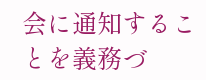会に通知することを義務づ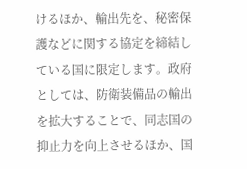けるほか、輸出先を、秘密保護などに関する協定を締結している国に限定します。政府としては、防衛装備品の輸出を拡大することで、同志国の抑止力を向上させるほか、国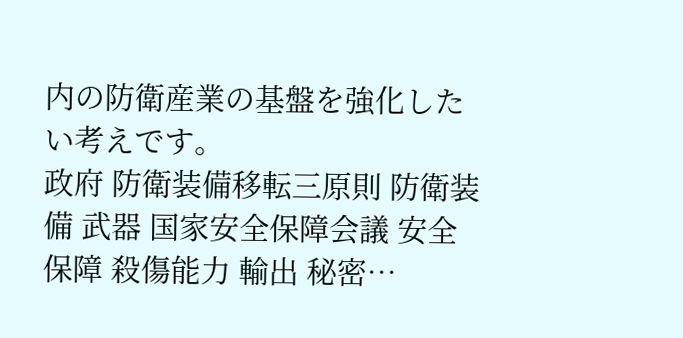内の防衛産業の基盤を強化したい考えです。
政府 防衛装備移転三原則 防衛装備 武器 国家安全保障会議 安全保障 殺傷能力 輸出 秘密…